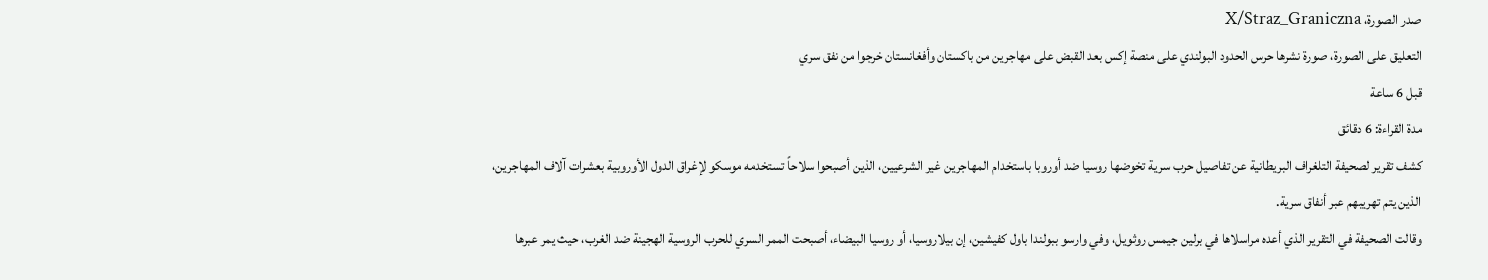صدر الصورة، X/Straz_Graniczna
التعليق على الصورة، صورة نشرها حرس الحدود البولندي على منصة إكس بعد القبض على مهاجرين من باكستان وأفغانستان خرجوا من نفق سري
قبل 6 ساعة
مدة القراءة: 6 دقائق
كشف تقرير لصحيفة التلغراف البريطانية عن تفاصيل حرب سرية تخوضها روسيا ضد أوروبا باستخدام المهاجرين غير الشرعيين، الذين أصبحوا سلاحاً تستخدمه موسكو لإغراق الدول الأوروبية بعشرات آلاف المهاجرين، الذين يتم تهريبهم عبر أنفاق سرية.
وقالت الصحيفة في التقرير الذي أعده مراسلاها في برلين جيمس روثويل، وفي وارسو ببولندا باول كفيشين، إن بيلاروسيا، أو روسيا البيضاء، أصبحت الممر السري للحرب الروسية الهجينة ضد الغرب، حيث يمر عبرها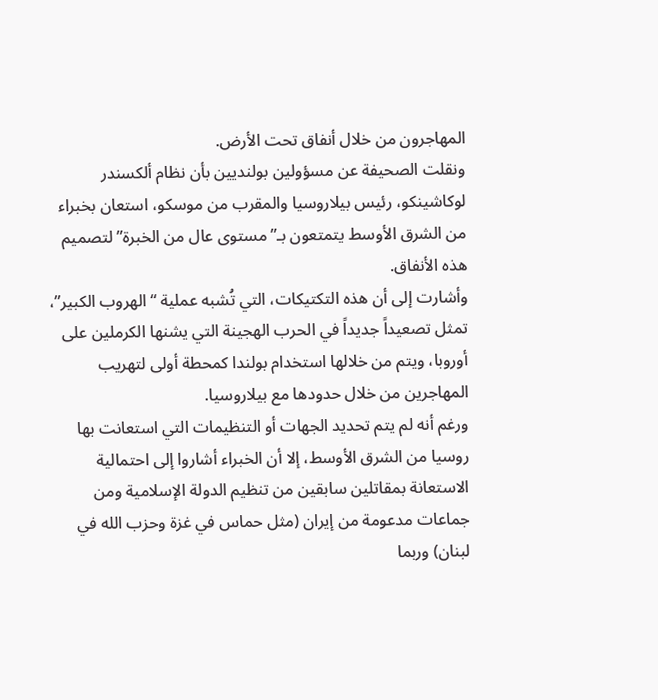المهاجرون من خلال أنفاق تحت الأرض.
ونقلت الصحيفة عن مسؤولين بولنديين بأن نظام ألكسندر لوكاشينكو، رئيس بيلاروسيا والمقرب من موسكو، استعان بخبراء من الشرق الأوسط يتمتعون بـ”مستوى عال من الخبرة” لتصميم هذه الأنفاق.
وأشارت إلى أن هذه التكتيكات، التي تُشبه عملية “الهروب الكبير”، تمثل تصعيداً جديداً في الحرب الهجينة التي يشنها الكرملين على أوروبا، ويتم من خلالها استخدام بولندا كمحطة أولى لتهريب المهاجرين من خلال حدودها مع بيلاروسيا.
ورغم أنه لم يتم تحديد الجهات أو التنظيمات التي استعانت بها روسيا من الشرق الأوسط، إلا أن الخبراء أشاروا إلى احتمالية الاستعانة بمقاتلين سابقين من تنظيم الدولة الإسلامية ومن جماعات مدعومة من إيران (مثل حماس في غزة وحزب الله في لبنان) وربما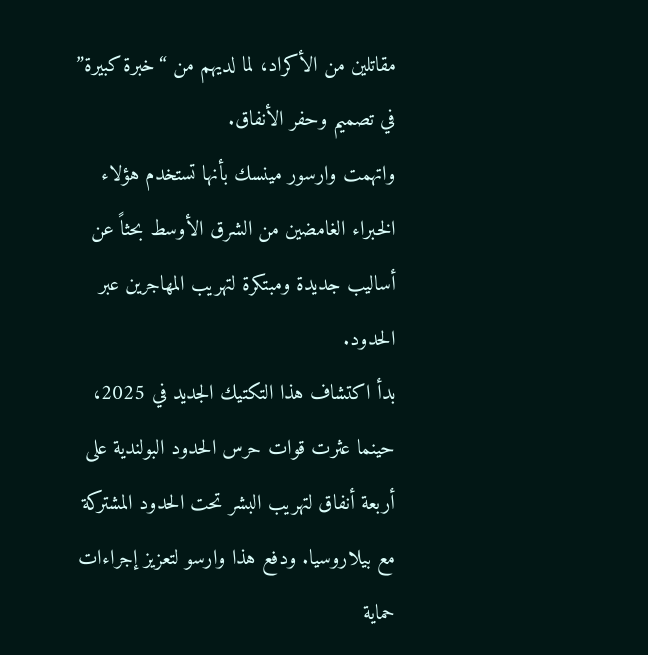مقاتلين من الأكراد، لما لديهم من “خبرة كبيرة” في تصميم وحفر الأنفاق.
واتهمت وارسور مينسك بأنها تستخدم هؤلاء الخبراء الغامضين من الشرق الأوسط بحثاً عن أساليب جديدة ومبتكرة لتهريب المهاجرين عبر الحدود.
بدأ اكتشاف هذا التكتيك الجديد في 2025، حينما عثرت قوات حرس الحدود البولندية على أربعة أنفاق لتهريب البشر تحت الحدود المشتركة مع بيلاروسيا. ودفع هذا وارسو لتعزيز إجراءات حماية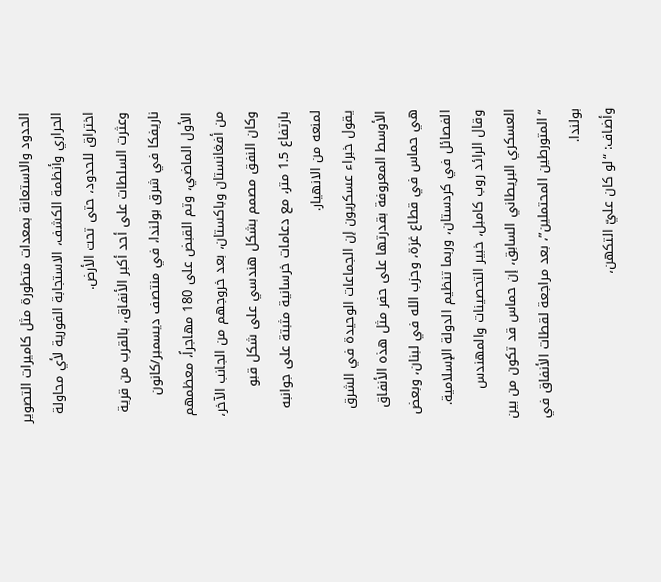الحدود والاستعانة بمعدات متطورة مثل كاميرات التصوير الحراري وأنظمة الكشف، الاستجابة الفورية لأي محاولة اختراق للحدود، حتى تحت الأرض.
وعثرت السلطات على أحد أكبر الأنفاق، بالقرب من قرية ناريفكا في شرق بولندا، في منتصف ديسمبر/كانون الأول الماضي، وتم القبض على 180 مهاجراً، معظمهم من أفغانستان وباكستان، بعد خروجهم من الجانب الآخر، وكان النفق مصمم بشكل هندسي على شكل قبو بارتفاع 1.5 متر، مع دعامات خرسانية مثبتة على جوانبه لمنعه من الانهيار.
يقول خبراء عسكريون إن الجماعات الوحيدة في الشرق الأوسط المعروفة بقدرتها على حفر مثل هذه الأنفاق هي حماس في قطاع غزة، وحزب الله في لبنان، وبعض الفصائل في كردستان، وربما تنظيم الدولة الإسلامية.
وقال الرائد روب كامبل، خبير التحصينات والمهندس العسكري البريطاني السابق، إن حماس قد تكون من بين “المتورطين المحتملين”، بعد مراجعة لقطات الأنفاق في بولندا.
وأضاف: “لو كان عليّ التكهن،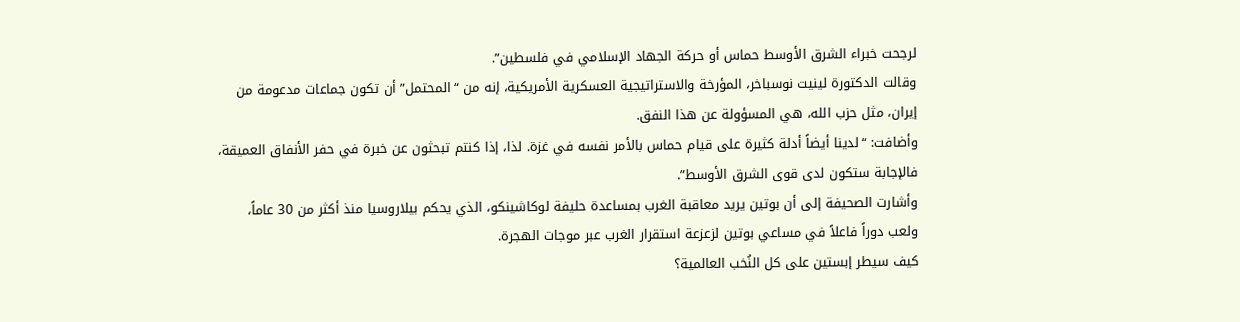لرجحت خبراء الشرق الأوسط حماس أو حركة الجهاد الإسلامي في فلسطين”.
وقالت الدكتورة لينيت نوسباخر، المؤرخة والاستراتيجية العسكرية الأمريكية، إنه من “المحتمل” أن تكون جماعات مدعومة من إيران، مثل حزب الله، هي المسؤولة عن هذا النفق.
وأضافت: “لدينا أيضاً أدلة كثيرة على قيام حماس بالأمر نفسه في غزة. لذا، إذا كنتم تبحثون عن خبرة في حفر الأنفاق العميقة، فالإجابة ستكون لدى قوى الشرق الأوسط”.
وأشارت الصحيفة إلى أن بوتين يريد معاقبة الغرب بمساعدة حليفة لوكاشينكو، الذي يحكم بيلاروسيا منذ أكثر من 30 عاماً، ولعب دوراً فاعلاً في مساعي بوتين لزعزعة استقرار الغرب عبر موجات الهجرة.
كيف سيطر إبستين على كل النُخب العالمية؟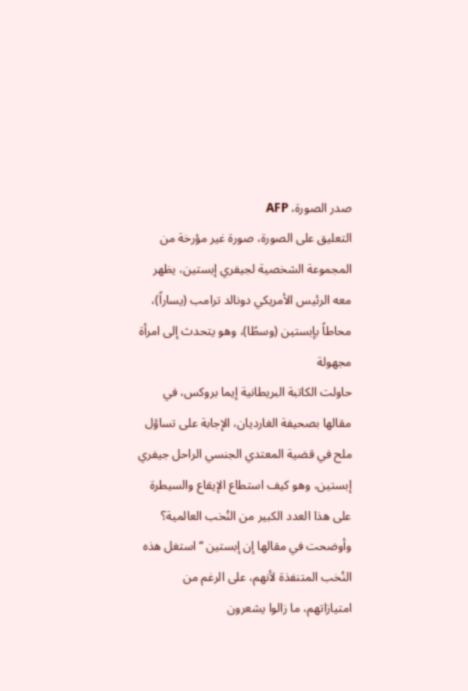صدر الصورة، AFP
التعليق على الصورة، صورة غير مؤرخة من المجموعة الشخصية لجيفري إبستين، يظهر معه الرئيس الأمريكي دونالد ترامب (يساراً)، محاطاً بإبستين (وسطًا)، وهو يتحدث إلى امرأة مجهولة
حاولت الكاتبة البريطانية إيما بروكس، في مقالها بصحيفة الغارديان، الإجابة على تساؤل ملح في قضية المعتدي الجنسي الراحل جيفري إبستين، وهو كيف استطاع الإيقاع والسيطرة على هذا العدد الكبير من النُخب العالمية؟
وأوضحت في مقالها إن إبستين “استغل هذه النُخب المتنفذة لأنهم، على الرغم من امتيازاتهم، ما زالوا يشعرون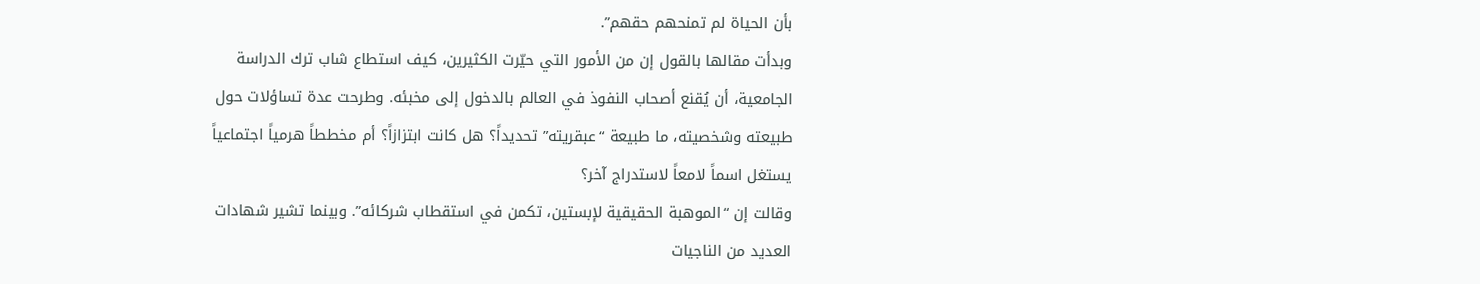بأن الحياة لم تمنحهم حقهم”.
وبدأت مقالها بالقول إن من الأمور التي حيّرت الكثيرين، كيف استطاع شاب ترك الدراسة الجامعية، أن يُقنع أصحاب النفوذ في العالم بالدخول إلى مخبئه. وطرحت عدة تساؤلات حول طبيعته وشخصيته، ما طبيعة “عبقريته” تحديداً؟ هل كانت ابتزازاً؟ أم مخططاً هرمياً اجتماعياً يستغل اسماً لامعاً لاستدراج آخر؟
وقالت إن “الموهبة الحقيقية لإبستين، تكمن في استقطاب شركائه”. وبينما تشير شهادات العديد من الناجيات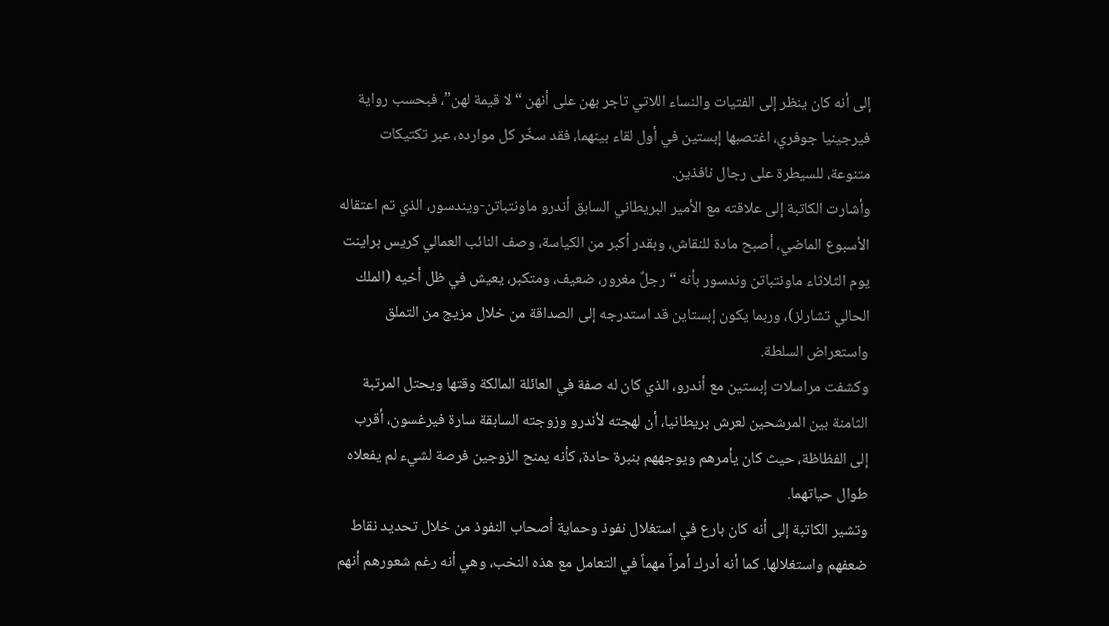إلى أنه كان ينظر إلى الفتيات والنساء اللاتي تاجر بهن على أنهن “لا قيمة لهن”، فبحسب رواية فيرجينيا جوفري، اغتصبها إبستين في أول لقاء بينهما، فقد سخّر كل موارده، عبر تكتيكات متنوعة، للسيطرة على رجال نافذين.
وأشارت الكاتبة إلى علاقته مع الأمير البريطاني السابق أندرو ماونتباتن-ويندسور، الذي تم اعتقاله الأسبوع الماضي، أصبح مادة للنقاش، وبقدر أكبر من الكياسة، وصف النائب العمالي كريس براينت يوم الثلاثاء ماونتباتن وندسور بأنه “رجلٌ مغرور، ضعيف، ومتكبر، يعيش في ظل أخيه (الملك الحالي تشارلز)، وربما يكون إبستاين قد استدرجه إلى الصداقة من خلال مزيج من التملق واستعراض السلطة.
وكشفت مراسلات إبستين مع أندرو، الذي كان له صفة في العائلة المالكة وقتها ويحتل المرتبة الثامنة بين المرشحين لعرش بريطانيا، أن لهجته لأندرو وزوجته السابقة سارة فيرغسون، أقرب إلى الفظاظة، حيث كان يأمرهم ويوجههم بنبرة حادة، كأنه يمنح الزوجين فرصة لشيء لم يفعلاه طوال حياتهما.
وتشير الكاتبة إلى أنه كان بارع في استغلال نفوذ وحماية أصحاب النفوذ من خلال تحديد نقاط ضعفهم واستغلالها. كما أنه أدرك أمراً مهماً في التعامل مع هذه النخب، وهي أنه رغم شعورهم أنهم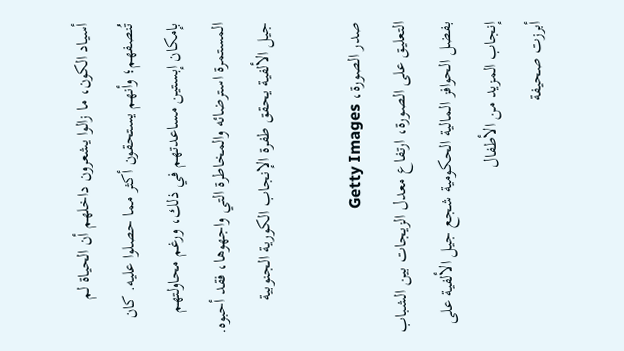أسياد الكون، ما زالوا يشعرون داخلهم أن الحياة لم تُنصفهم؛ وأنهم يستحقون أكثر مما حصلوا عليه. كان بإمكان إبستين مساعدتهم في ذلك، ورغم محاولتهم المستمرة استرضائه والمخاطرة التي واجهوها، فقد أحبوه.
جيل الألفية يحقق طفرة الإنجاب الكورية الجنوبية

صدر الصورة، Getty Images
التعليق على الصورة، ارتفاع معدل الزيجات بين الشباب بفضل الحوافز المالية الحكومية شجع جيل الألفية على إنجاب المزيد من الأطفال
أبرزت صحيفة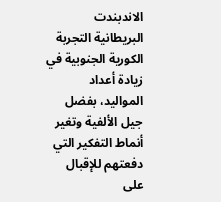الاندبندت البريطانية التجربة الكورية الجنوبية في زيادة أعداد المواليد، بفضل جيل الألفية وتغير أنماط التفكير التي دفعتهم للإقبال على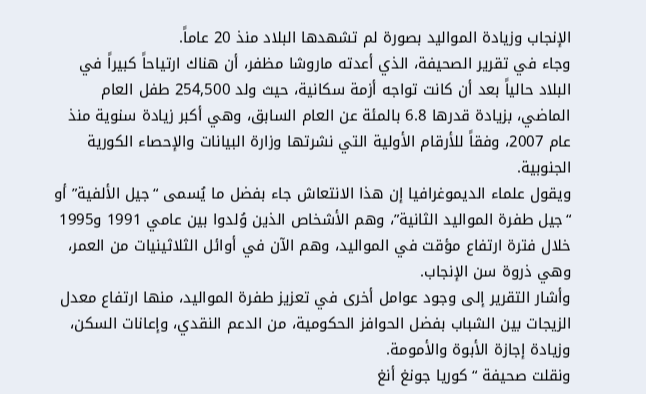الإنجاب وزيادة المواليد بصورة لم تشهدها البلاد منذ 20 عاماً.
وجاء في تقرير الصحيفة، الذي أعدته ماروشا مظفر، أن هناك ارتياحاً كبيراً في البلاد حالياً بعد أن كانت تواجه أزمة سكانية، حيث ولد 254,500 طفل العام الماضي، بزيادة قدرها 6.8 بالمئة عن العام السابق، وهي أكبر زيادة سنوية منذ عام 2007، وفقاً للأرقام الأولية التي نشرتها وزارة البيانات والإحصاء الكورية الجنوبية.
ويقول علماء الديموغرافيا إن هذا الانتعاش جاء بفضل ما يُسمى “جيل الألفية” أو “جيل طفرة المواليد الثانية”، وهم الأشخاص الذين وُلدوا بين عامي 1991 و1995 خلال فترة ارتفاع مؤقت في المواليد، وهم الآن في أوائل الثلاثينيات من العمر، وهي ذروة سن الإنجاب.
وأشار التقرير إلى وجود عوامل أخرى في تعزيز طفرة المواليد، منها ارتفاع معدل الزيجات بين الشباب بفضل الحوافز الحكومية، من الدعم النقدي، وإعانات السكن، وزيادة إجازة الأبوة والأمومة.
ونقلت صحيفة “كوريا جونغ أنغ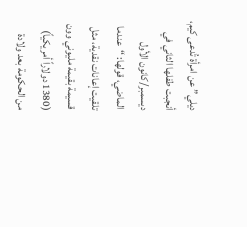ديلي” عن امرأة تُدعى كيم، أنجبت طفلها الثاني في ديسمبر/كانون الأول الماضي، قولها: “عندما تلقيت إعانات نقدية، مثل قسيمة بقيمة مليوني وون (1380 دولاراً أمريكياً) من الحكومة بعد ولادة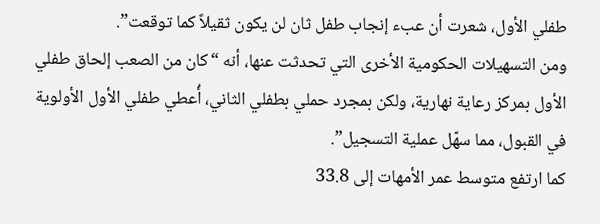طفلي الأول، شعرت أن عبء إنجاب طفل ثان لن يكون ثقيلاً كما توقعت”.
ومن التسهيلات الحكومية الأخرى التي تحدثت عنها، أنه “كان من الصعب إلحاق طفلي الأول بمركز رعاية نهارية، ولكن بمجرد حملي بطفلي الثاني، أُعطي طفلي الأول الأولوية في القبول، مما سهّل عملية التسجيل”.
كما ارتفع متوسط عمر الأمهات إلى 33.8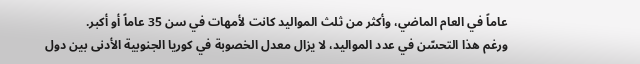عاماً في العام الماضي، وأكثر من ثلث المواليد كانت لأمهات في سن 35 عاماً أو أكبر.
ورغم هذا التحسّن في عدد المواليد، لا يزال معدل الخصوبة في كوريا الجنوبية الأدنى بين دول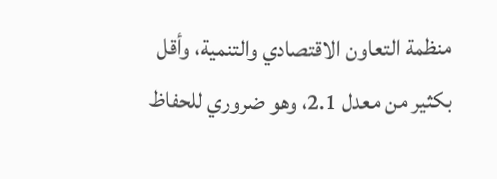منظمة التعاون الاقتصادي والتنمية، وأقل بكثير من معدل 2.1، وهو ضروري للحفاظ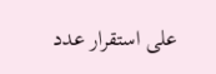على استقرار عدد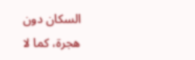السكان دون هجرة، كما لا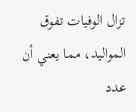تزال الوفيات تفوق المواليد، مما يعني أن عدد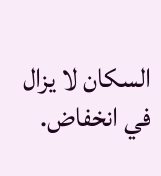السكان لا يزال في انخفاض.